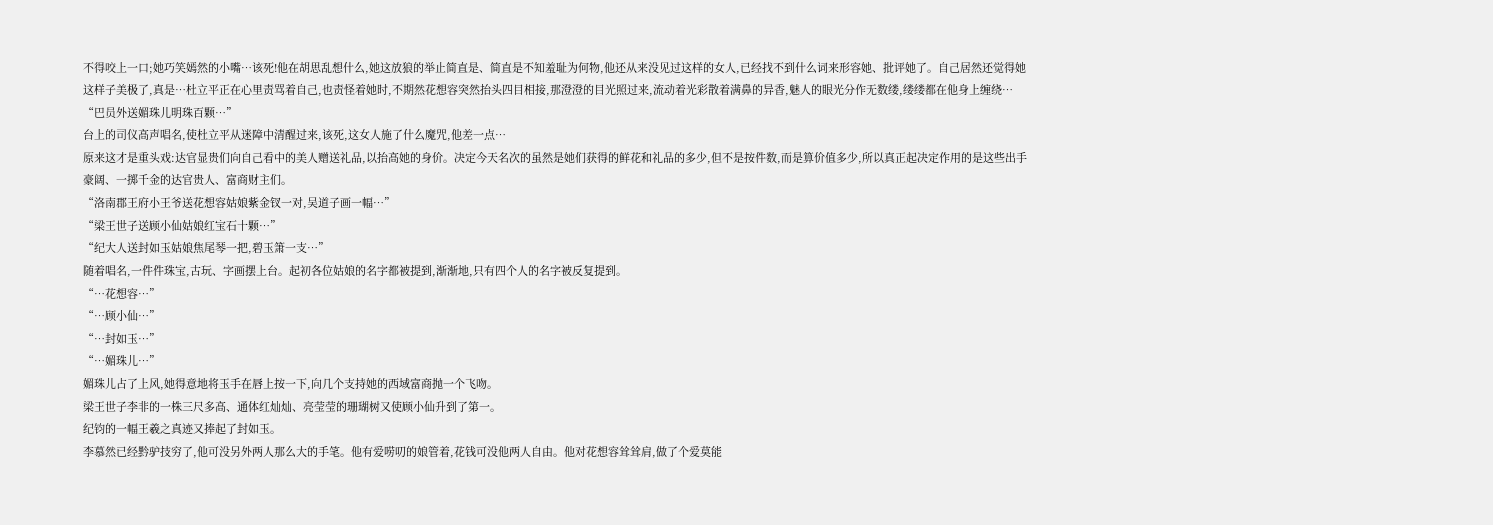不得咬上一口;她巧笑嫣然的小嘴…该死!他在胡思乱想什么,她这放狼的举止简直是、简直是不知羞耻为何物,他还从来没见过这样的女人,已经找不到什么词来形容她、批评她了。自己居然还觉得她这样子美极了,真是…杜立平正在心里责骂着自己,也责怪着她时,不期然花想容突然抬头四目相接,那澄澄的目光照过来,流动着光彩散着满鼻的异香,魅人的眼光分作无数缕,缕缕都在他身上缠绕…
“巴员外送媚珠儿明珠百颗…”
台上的司仪高声唱名,使杜立平从迷障中清醒过来,该死,这女人施了什么魔咒,他差一点…
原来这才是重头戏:达官显贵们向自己看中的美人赠送礼品,以抬高她的身价。决定今天名次的虽然是她们获得的鲜花和礼品的多少,但不是按件数,而是算价值多少,所以真正起决定作用的是这些出手豪阔、一掷千金的达官贵人、富商财主们。
“洛南郡王府小王爷送花想容姑娘紫金钗一对,吴道子画一幅…”
“梁王世子送顾小仙姑娘红宝石十颗…”
“纪大人送封如玉姑娘焦尾琴一把,碧玉箫一支…”
随着唱名,一件件珠宝,古玩、字画摆上台。起初各位姑娘的名字都被提到,渐渐地,只有四个人的名字被反复提到。
“…花想容…”
“…顾小仙…”
“…封如玉…”
“…媚珠儿…”
媚珠儿占了上风,她得意地将玉手在唇上按一下,向几个支持她的西域富商抛一个飞吻。
梁王世子李非的一株三尺多高、通体红灿灿、亮莹莹的珊瑚树又使顾小仙升到了第一。
纪钧的一幅王羲之真迹又捧起了封如玉。
李慕然已经黔驴技穷了,他可没另外两人那么大的手笔。他有爱唠叨的娘管着,花钱可没他两人自由。他对花想容耸耸肩,做了个爱莫能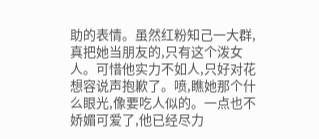助的表情。虽然红粉知己一大群,真把她当朋友的,只有这个泼女人。可惜他实力不如人,只好对花想容说声抱歉了。喷,瞧她那个什么眼光,像要吃人似的。一点也不娇媚可爱了,他已经尽力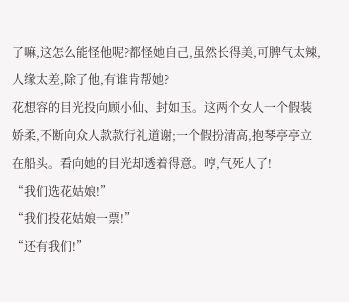了嘛,这怎么能怪他呢?都怪她自己,虽然长得美,可脾气太辣,人缘太差,除了他,有谁肯帮她?
花想容的目光投向顾小仙、封如玉。这两个女人一个假装娇柔,不断向众人款款行礼道谢;一个假扮清高,抱琴亭亭立在船头。看向她的目光却透着得意。哼,气死人了!
“我们选花姑娘!”
“我们投花姑娘一票!”
“还有我们!”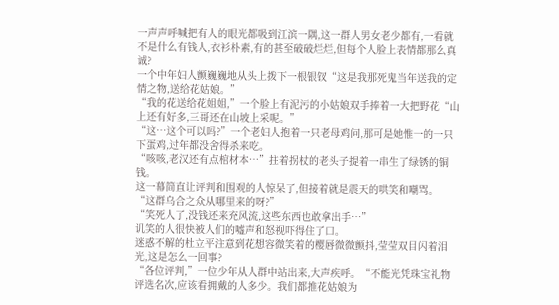一声声呼喊把有人的眼光都吸到江滨一隅,这一群人男女老少都有,一看就不是什么有钱人,衣衫朴素,有的甚至破破烂烂,但每个人脸上表情都那么真诚?
一个中年妇人颤巍巍地从头上拨下一根银钗“这是我那死鬼当年送我的定情之物,送给花姑娘。”
“我的花送给花姐姐,”一个脸上有泥污的小姑娘双手捧着一大把野花“山上还有好多,三哥还在山坡上采呢。”
“这…这个可以吗?”一个老妇人抱着一只老母鸡问,那可是她惟一的一只下蛋鸡,过年都没舍得杀来吃。
“咳咳,老汉还有点棺材本…”拄着拐杖的老头子提着一串生了绿锈的铜钱。
这一幕简直让评判和围观的人惊呆了,但接着就是震天的哄笑和嘲骂。
“这群乌合之众从哪里来的呀?”
“笑死人了,没钱还来充风流,这些东西也敢拿出手…”
讥笑的人很快被人们的嘘声和怒视吓得住了口。
迷惑不解的杜立平注意到花想容微笑着的樱唇微微颤抖,莹莹双目闪着泪光,这是怎么一回事?
“各位评判,”一位少年从人群中站出来,大声疾呼。“不能光凭珠宝礼物评选名次,应该看拥戴的人多少。我们都推花姑娘为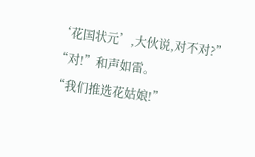‘花国状元’,大伙说,对不对?”
“对!”和声如雷。
“我们推选花姑娘!”